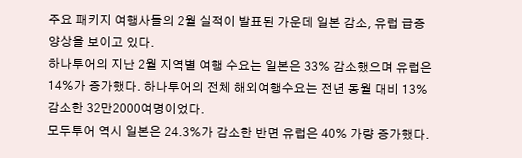주요 패키지 여행사들의 2월 실적이 발표된 가운데 일본 감소, 유럽 급증 양상을 보이고 있다.
하나투어의 지난 2월 지역별 여행 수요는 일본은 33% 감소했으며 유럽은 14%가 증가했다. 하나투어의 전체 해외여행수요는 전년 동월 대비 13% 감소한 32만2000여명이었다.
모두투어 역시 일본은 24.3%가 감소한 반면 유럽은 40% 가량 증가했다.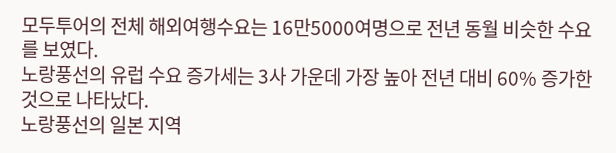모두투어의 전체 해외여행수요는 16만5000여명으로 전년 동월 비슷한 수요를 보였다.
노랑풍선의 유럽 수요 증가세는 3사 가운데 가장 높아 전년 대비 60% 증가한 것으로 나타났다.
노랑풍선의 일본 지역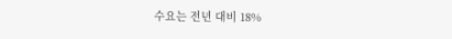수요는 전년 대비 18%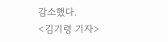감소했다.
<김기령 기자>